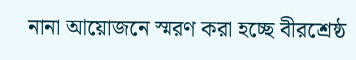নানা আয়োজনে স্মরণ করা হচ্ছে বীরশ্রেষ্ঠ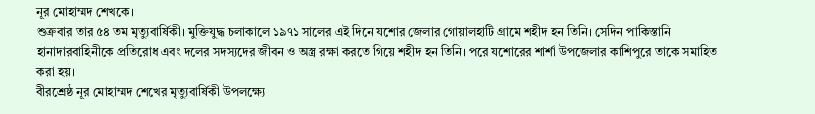নূর মোহাম্মদ শেখকে।
শুক্রবার তার ৫৪ তম মৃত্যুবার্ষিকী। মুক্তিযুদ্ধ চলাকালে ১৯৭১ সালের এই দিনে যশোর জেলার গোয়ালহাটি গ্রামে শহীদ হন তিনি। সেদিন পাকিস্তানি হানাদারবাহিনীকে প্রতিরোধ এবং দলের সদস্যদের জীবন ও অস্ত্র রক্ষা করতে গিয়ে শহীদ হন তিনি। পরে যশোরের শার্শা উপজেলার কাশিপুরে তাকে সমাহিত করা হয়।
বীরশ্রেষ্ঠ নূর মোহাম্মদ শেখের মৃত্যুবার্ষিকী উপলক্ষ্যে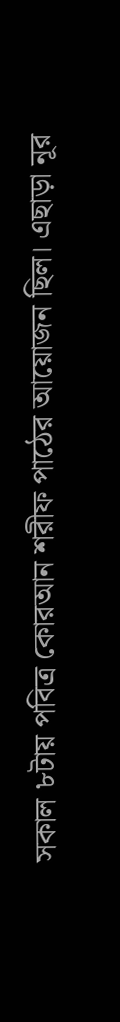সকাল ৮টায় পবিত্র কোরআন শরীফ পাঠের আয়োজন ছিল। এছাড়া নূর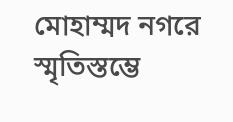মোহাম্মদ নগরে স্মৃতিস্তম্ভে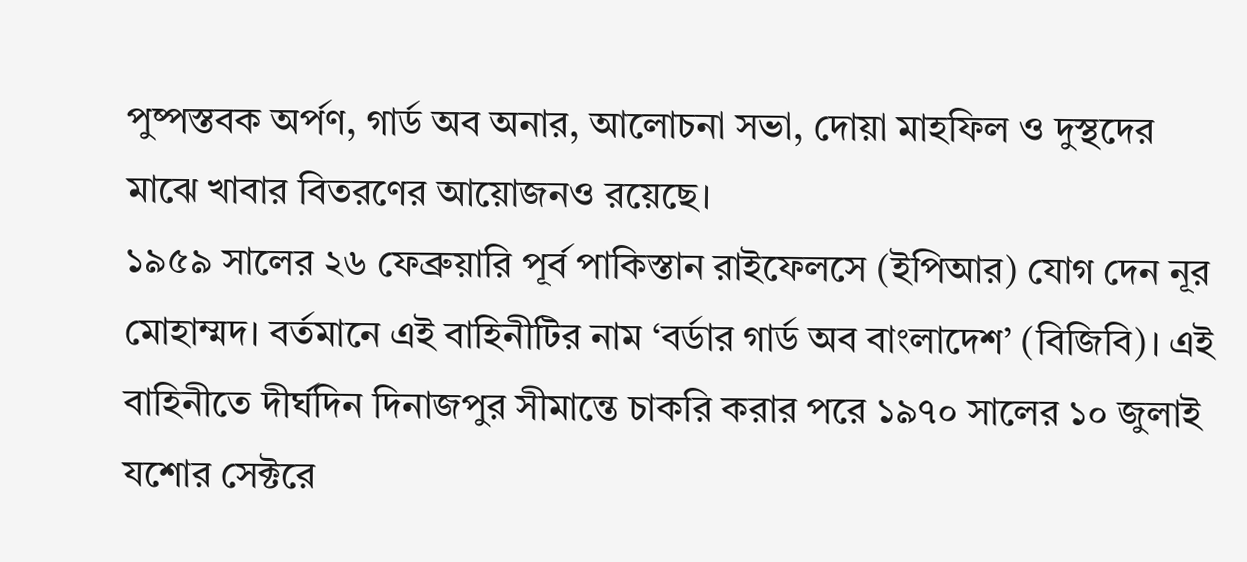পুষ্পস্তবক অর্পণ, গার্ড অব অনার, আলোচনা সভা, দোয়া মাহফিল ও দুস্থদের মাঝে খাবার বিতরণের আয়োজনও রয়েছে।
১৯৫৯ সালের ২৬ ফেব্রুয়ারি পূর্ব পাকিস্তান রাইফেলসে (ইপিআর) যোগ দেন নূর মোহাম্মদ। বর্তমানে এই বাহিনীটির নাম ‘বর্ডার গার্ড অব বাংলাদেশ’ (বিজিবি)। এই বাহিনীতে দীর্ঘদিন দিনাজপুর সীমান্তে চাকরি করার পরে ১৯৭০ সালের ১০ জুলাই যশোর সেক্টরে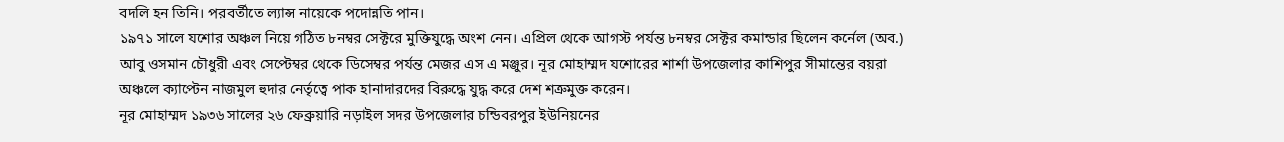বদলি হন তিনি। পরবর্তীতে ল্যান্স নায়েকে পদোন্নতি পান।
১৯৭১ সালে যশোর অঞ্চল নিয়ে গঠিত ৮নম্বর সেক্টরে মুক্তিযুদ্ধে অংশ নেন। এপ্রিল থেকে আগস্ট পর্যন্ত ৮নম্বর সেক্টর কমান্ডার ছিলেন কর্নেল (অব.) আবু ওসমান চৌধুরী এবং সেপ্টেম্বর থেকে ডিসেম্বর পর্যন্ত মেজর এস এ মঞ্জুর। নূর মোহাম্মদ যশোরের শার্শা উপজেলার কাশিপুর সীমান্তের বয়রা অঞ্চলে ক্যাপ্টেন নাজমুল হুদার নের্তৃত্বে পাক হানাদারদের বিরুদ্ধে যুদ্ধ করে দেশ শত্রুমুক্ত করেন।
নূর মোহাম্মদ ১৯৩৬ সালের ২৬ ফেব্রুয়ারি নড়াইল সদর উপজেলার চন্ডিবরপুর ইউনিয়নের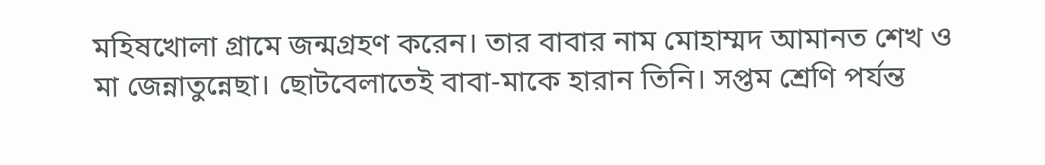মহিষখোলা গ্রামে জন্মগ্রহণ করেন। তার বাবার নাম মোহাম্মদ আমানত শেখ ও মা জেন্নাতুন্নেছা। ছোটবেলাতেই বাবা-মাকে হারান তিনি। সপ্তম শ্রেণি পর্যন্ত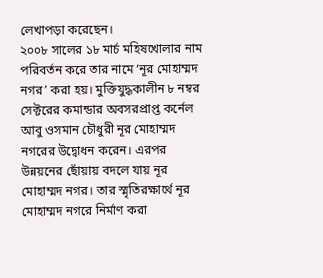লেখাপড়া করেছেন।
২০০৮ সালের ১৮ মার্চ মহিষখোলার নাম পরিবর্তন করে তার নামে ‘নূর মোহাম্মদ নগর’ করা হয়। মুক্তিযুদ্ধকালীন ৮ নম্বর সেক্টরের কমান্ডার অবসরপ্রাপ্ত কর্নেল আবু ওসমান চৌধুরী নূর মোহাম্মদ নগরের উদ্বোধন করেন। এরপর উন্নয়নের ছোঁয়ায় বদলে যায় নূর মোহাম্মদ নগর। তার স্মৃতিরক্ষার্থে নূর মোহাম্মদ নগরে নির্মাণ করা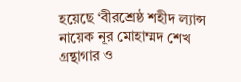হয়েছে ‘বীরশ্রেষ্ঠ শহীদ ল্যান্স নায়েক নূর মোহাম্মদ শেখ গ্রন্থাগার ও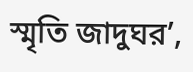স্মৃতি জাদুঘর’,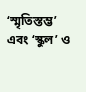‘স্মৃতিস্তম্ভ’ এবং ‘স্কুল’ ও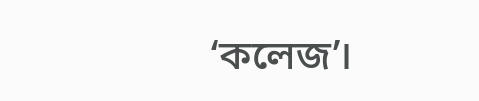‘কলেজ’।